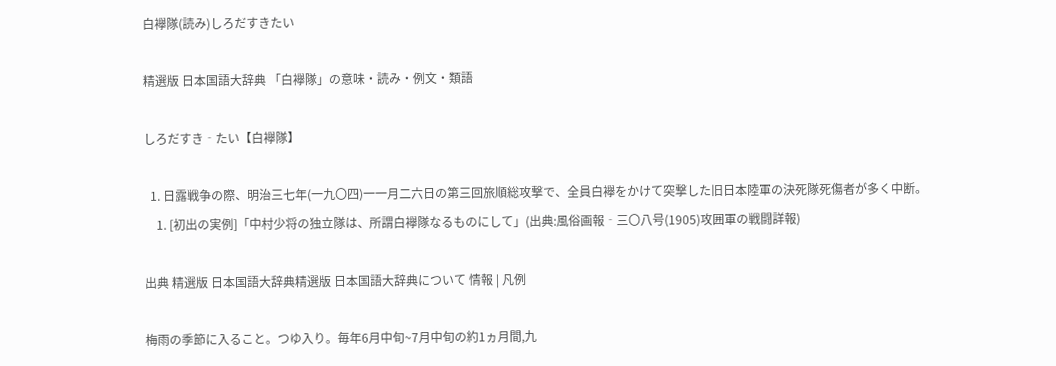白襷隊(読み)しろだすきたい

精選版 日本国語大辞典 「白襷隊」の意味・読み・例文・類語

しろだすき‐たい【白襷隊】

  1. 日露戦争の際、明治三七年(一九〇四)一一月二六日の第三回旅順総攻撃で、全員白襷をかけて突撃した旧日本陸軍の決死隊死傷者が多く中断。
    1. [初出の実例]「中村少将の独立隊は、所謂白襷隊なるものにして」(出典:風俗画報‐三〇八号(1905)攻囲軍の戦闘詳報)

出典 精選版 日本国語大辞典精選版 日本国語大辞典について 情報 | 凡例

梅雨の季節に入ること。つゆ入り。毎年6月中旬~7月中旬の約1ヵ月間,九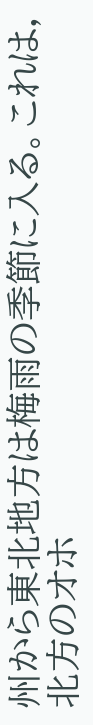州から東北地方は梅雨の季節に入る。これは,北方のオホ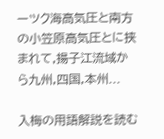ーツク海高気圧と南方の小笠原高気圧とに挟まれて,揚子江流域から九州,四国,本州...

入梅の用語解説を読む